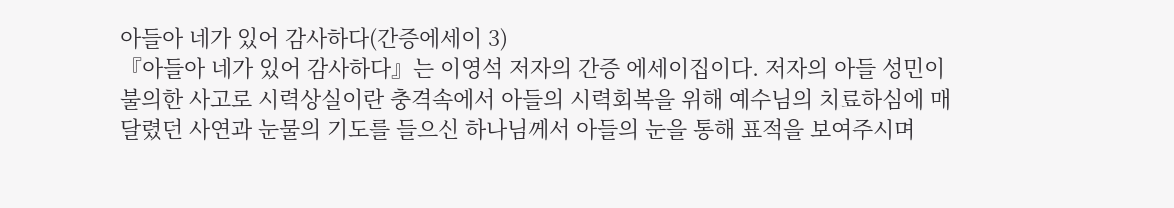아들아 네가 있어 감사하다(간증에세이 3)
『아들아 네가 있어 감사하다』는 이영석 저자의 간증 에세이집이다. 저자의 아들 성민이 불의한 사고로 시력상실이란 충격속에서 아들의 시력회복을 위해 예수님의 치료하심에 매달렸던 사연과 눈물의 기도를 들으신 하나님께서 아들의 눈을 통해 표적을 보여주시며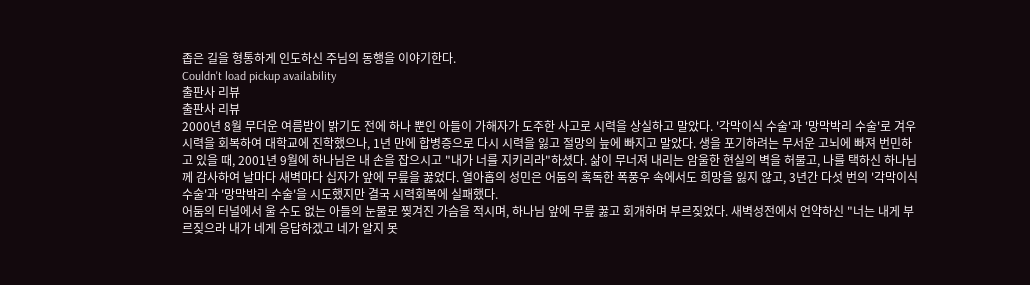좁은 길을 형통하게 인도하신 주님의 동행을 이야기한다.
Couldn't load pickup availability
출판사 리뷰
출판사 리뷰
2000년 8월 무더운 여름밤이 밝기도 전에 하나 뿐인 아들이 가해자가 도주한 사고로 시력을 상실하고 말았다. '각막이식 수술'과 '망막박리 수술'로 겨우 시력을 회복하여 대학교에 진학했으나, 1년 만에 합병증으로 다시 시력을 잃고 절망의 늪에 빠지고 말았다. 생을 포기하려는 무서운 고뇌에 빠져 번민하고 있을 때, 2001년 9월에 하나님은 내 손을 잡으시고 "내가 너를 지키리라"하셨다. 삶이 무너져 내리는 암울한 현실의 벽을 허물고, 나를 택하신 하나님께 감사하여 날마다 새벽마다 십자가 앞에 무릎을 꿇었다. 열아홉의 성민은 어둠의 혹독한 폭풍우 속에서도 희망을 잃지 않고, 3년간 다섯 번의 '각막이식 수술'과 '망막박리 수술'을 시도했지만 결국 시력회복에 실패했다.
어둠의 터널에서 울 수도 없는 아들의 눈물로 찢겨진 가슴을 적시며, 하나님 앞에 무릎 꿇고 회개하며 부르짖었다. 새벽성전에서 언약하신 "너는 내게 부르짖으라 내가 네게 응답하겠고 네가 알지 못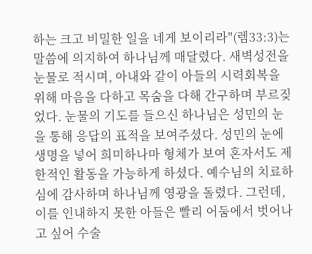하는 크고 비밀한 일을 네게 보이리라"(렘33:3)는 말씀에 의지하여 하나님께 매달렸다. 새벽성전을 눈물로 적시며, 아내와 같이 아들의 시력회복을 위해 마음을 다하고 목숨을 다해 간구하며 부르짖었다. 눈물의 기도를 들으신 하나님은 성민의 눈을 통해 응답의 표적을 보여주셨다. 성민의 눈에 생명을 넣어 희미하나마 형체가 보여 혼자서도 제한적인 활동을 가능하게 하셨다. 예수님의 치료하심에 감사하며 하나님께 영광을 돌렸다. 그런데, 이를 인내하지 못한 아들은 빨리 어둠에서 벗어나고 싶어 수술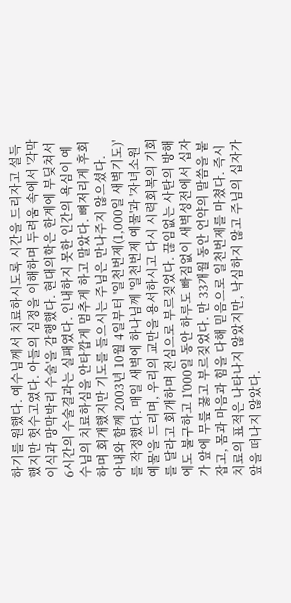하기를 원했다. 예수님께서 치료하시도록 시간을 드리자고 설득했지만 헛수고였다. 아들의 심정을 이해하며 두려움 속에서 '각막이식과 망막박리 수술'을 감행했다. 현대의학은 한계에 부딪쳐서 6시간의 수술결과는 실패였다. 인내하지 못한 인간의 욕심이 예수님의 치료하심을 안타깝게 멈추게 하고 말았다. 뼈저리게 후회하며 회개했지만 기도를 들으시는 주님은 만나주지 않으셨다.
아내와 함께 2003년 10월 4일부터 '일천번제(1,000일 새벽기도)'를 작정했다. 매일 새벽에 하나님께 '일천번제 예물'과 '자녀소원예물'을 드리며, 우리의 교만을 용서하시고 다시 시력회복의 기회를 달라고 회개하며 전심으로 부르짖었다. 끊임없는 사탄의 방해에도 불구하고 1'000일 동안 하루도 빠짐없이 새벽성전에서 십자가 앞에 무릎 꿇고 부르짖었다. 만 33개월 동안 언약의 말씀을 붙잡고, 몸과 마음과 힘을 다해 믿음으로 일천번제를 마쳤다. 즉시 치료의 표적은 나타나지 않았지만, 낙심하지 않고 주님의 십자가 앞을 떠나지 않았다.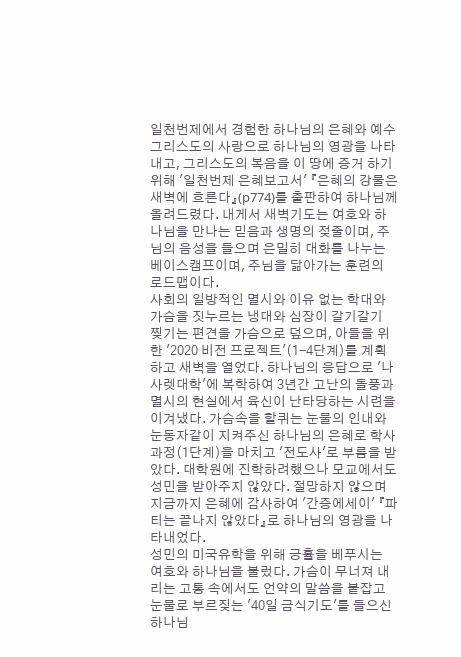일천번제에서 경험한 하나님의 은혜와 예수 그리스도의 사랑으로 하나님의 영광을 나타내고, 그리스도의 복음을 이 땅에 증거 하기 위해 '일천번제 은혜보고서' 『은혜의 강물은 새벽에 흐른다』(p774)를 출판하여 하나님께 올려드렸다. 내게서 새벽기도는 여호와 하나님을 만나는 믿음과 생명의 젖줄이며, 주님의 음성을 들으며 은밀히 대화를 나누는 베이스캠프이며, 주님을 닮아가는 훈련의 로드맵이다.
사회의 일방적인 멸시와 이유 없는 학대와 가슴을 짓누르는 냉대와 심장이 갈기갈기 찢기는 편견을 가슴으로 덮으며, 아들을 위한 '2020 비전 프로젝트'(1-4단계)를 계획하고 새벽을 열었다. 하나님의 응답으로 '나사렛대학'에 복학하여 3년간 고난의 돌풍과 멸시의 현실에서 육신이 난타당하는 시련을 이겨냈다. 가슴속을 할퀴는 눈물의 인내와 눈동자같이 지켜주신 하나님의 은혜로 학사과정(1단계)을 마치고 '전도사'로 부름을 받았다. 대학원에 진학하려했으나 모교에서도 성민을 받아주지 않았다. 절망하지 않으며 지금까지 은혜에 감사하여 '간증에세이' 『파티는 끝나지 않았다』로 하나님의 영광을 나타내었다.
성민의 미국유학을 위해 긍휼을 베푸시는 여호와 하나님을 불렀다. 가슴이 무너져 내리는 고통 속에서도 언약의 말씀을 붙잡고 눈물로 부르짖는 '40일 금식기도'를 들으신 하나님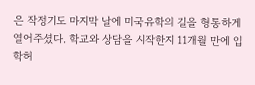은 작정기도 마지막 날에 미국유학의 길을 형통하게 열어주셨다. 학교와 상담을 시작한지 11개월 만에 입학허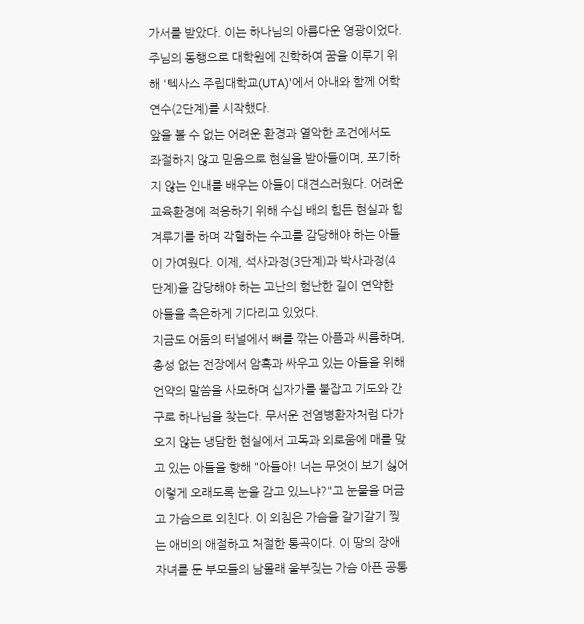가서를 받았다. 이는 하나님의 아름다운 영광이었다. 주님의 동행으로 대학원에 진학하여 꿈을 이루기 위해 '텍사스 주립대학교(UTA)'에서 아내와 함께 어학연수(2단계)를 시작했다.
앞을 볼 수 없는 어려운 환경과 열악한 조건에서도 좌절하지 않고 믿음으로 현실을 받아들이며, 포기하지 않는 인내를 배우는 아들이 대견스러웠다. 어려운 교육환경에 적응하기 위해 수십 배의 힘든 현실과 힘겨루기를 하며 각혈하는 수고를 감당해야 하는 아들이 가여웠다. 이제, 석사과정(3단계)과 박사과정(4단계)을 감당해야 하는 고난의 험난한 길이 연약한 아들을 측은하게 기다리고 있었다.
지금도 어둠의 터널에서 뼈를 깎는 아픔과 씨름하며, 총성 없는 전장에서 암흑과 싸우고 있는 아들을 위해 언약의 말씀을 사모하며 십자가를 붙잡고 기도와 간구로 하나님을 찾는다. 무서운 전염병환자처럼 다가오지 않는 냉담한 현실에서 고독과 외로움에 매를 맞고 있는 아들을 향해 "아들아! 너는 무엇이 보기 싫어 이렇게 오래도록 눈을 감고 있느냐?"고 눈물을 머금고 가슴으로 외친다. 이 외침은 가슴을 갈기갈기 찢는 애비의 애절하고 처절한 통곡이다. 이 땅의 장애자녀를 둔 부모들의 남몰래 울부짖는 가슴 아픈 공통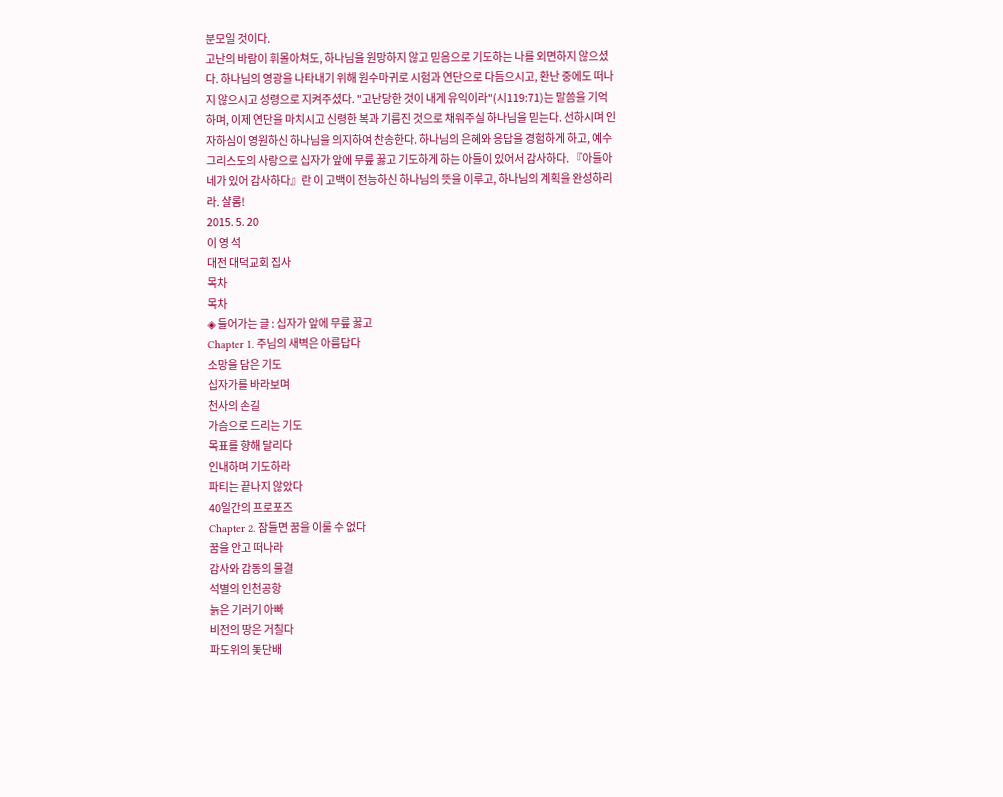분모일 것이다.
고난의 바람이 휘몰아쳐도, 하나님을 원망하지 않고 믿음으로 기도하는 나를 외면하지 않으셨다. 하나님의 영광을 나타내기 위해 원수마귀로 시험과 연단으로 다듬으시고, 환난 중에도 떠나지 않으시고 성령으로 지켜주셨다. "고난당한 것이 내게 유익이라"(시119:71)는 말씀을 기억하며, 이제 연단을 마치시고 신령한 복과 기름진 것으로 채워주실 하나님을 믿는다. 선하시며 인자하심이 영원하신 하나님을 의지하여 찬송한다. 하나님의 은혜와 응답을 경험하게 하고, 예수 그리스도의 사랑으로 십자가 앞에 무릎 꿇고 기도하게 하는 아들이 있어서 감사하다. 『아들아 네가 있어 감사하다』란 이 고백이 전능하신 하나님의 뜻을 이루고, 하나님의 계획을 완성하리라. 샬롬!
2015. 5. 20
이 영 석
대전 대덕교회 집사
목차
목차
◈ 들어가는 글 : 십자가 앞에 무릎 꿇고
Chapter 1. 주님의 새벽은 아름답다
소망을 담은 기도
십자가를 바라보며
천사의 손길
가슴으로 드리는 기도
목표를 향해 달리다
인내하며 기도하라
파티는 끝나지 않았다
40일간의 프로포즈
Chapter 2. 잠들면 꿈을 이룰 수 없다
꿈을 안고 떠나라
감사와 감동의 물결
석별의 인천공항
늙은 기러기 아빠
비전의 땅은 거칠다
파도위의 돛단배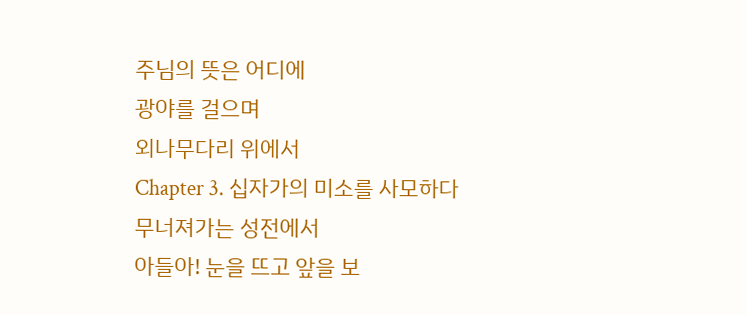주님의 뜻은 어디에
광야를 걸으며
외나무다리 위에서
Chapter 3. 십자가의 미소를 사모하다
무너져가는 성전에서
아들아! 눈을 뜨고 앞을 보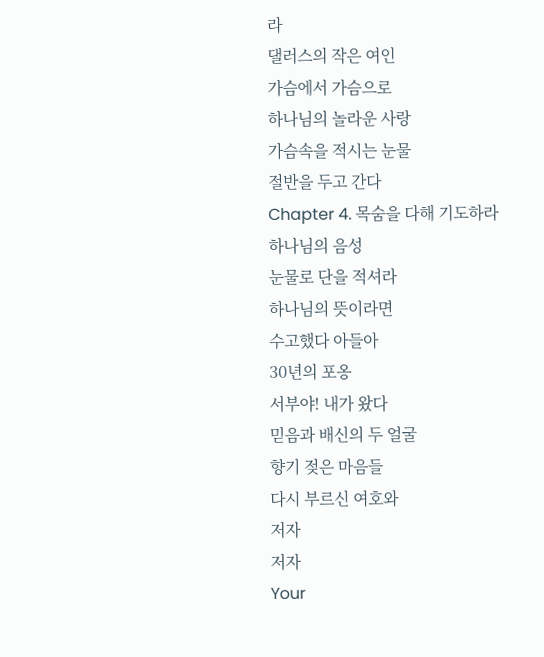라
댈러스의 작은 여인
가슴에서 가슴으로
하나님의 놀라운 사랑
가슴속을 적시는 눈물
절반을 두고 간다
Chapter 4. 목숨을 다해 기도하라
하나님의 음성
눈물로 단을 적셔라
하나님의 뜻이라면
수고했다 아들아
30년의 포옹
서부야! 내가 왔다
믿음과 배신의 두 얼굴
향기 젖은 마음들
다시 부르신 여호와
저자
저자
Your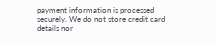payment information is processed securely. We do not store credit card details nor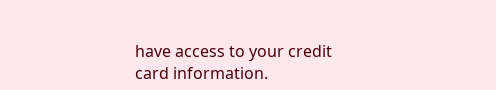have access to your credit card information.